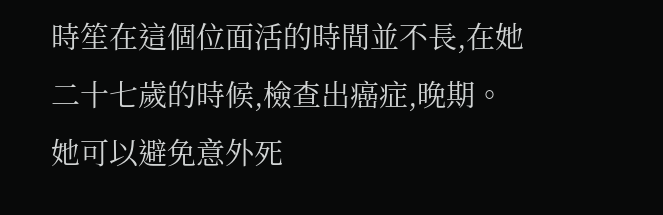時笙在這個位面活的時間並不長,在她二十七歲的時候,檢查出癌症,晚期。
她可以避免意外死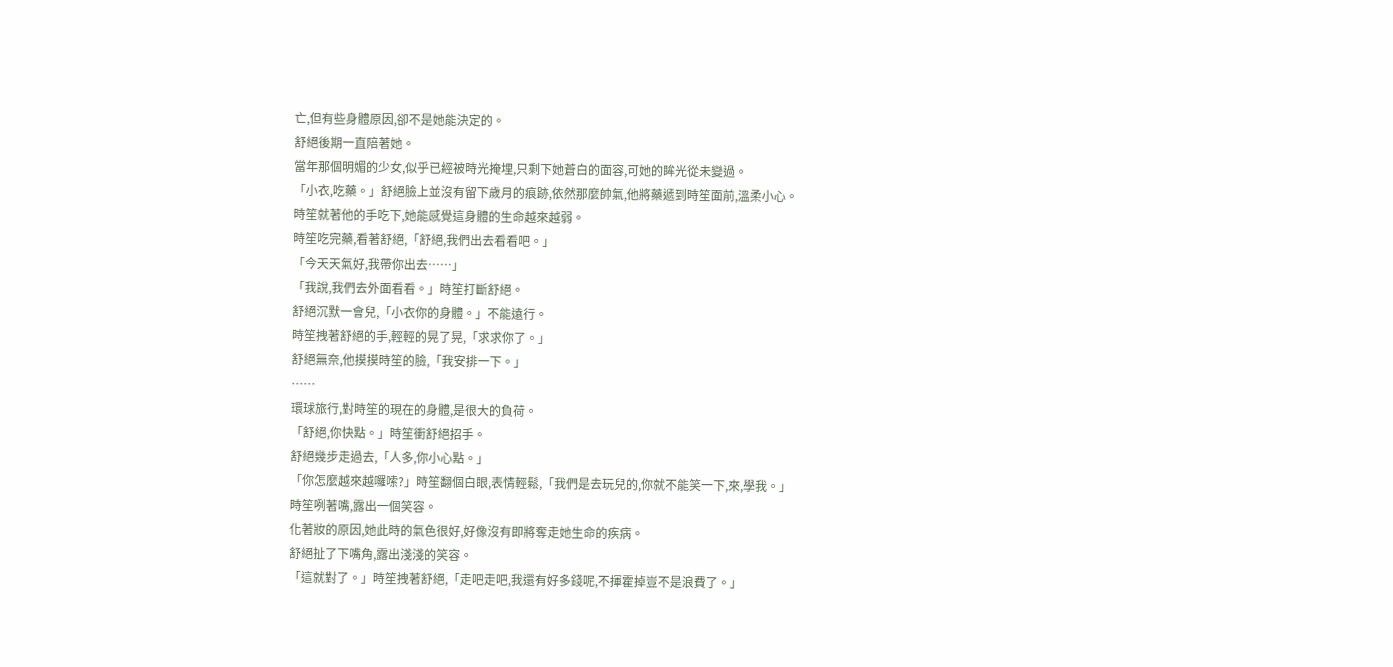亡,但有些身體原因,卻不是她能決定的。
舒絕後期一直陪著她。
當年那個明媚的少女,似乎已經被時光掩埋,只剩下她蒼白的面容,可她的眸光從未變過。
「小衣,吃藥。」舒絕臉上並沒有留下歲月的痕跡,依然那麼帥氣,他將藥遞到時笙面前,溫柔小心。
時笙就著他的手吃下,她能感覺這身體的生命越來越弱。
時笙吃完藥,看著舒絕,「舒絕,我們出去看看吧。」
「今天天氣好,我帶你出去……」
「我說,我們去外面看看。」時笙打斷舒絕。
舒絕沉默一會兒,「小衣你的身體。」不能遠行。
時笙拽著舒絕的手,輕輕的晃了晃,「求求你了。」
舒絕無奈,他摸摸時笙的臉,「我安排一下。」
……
環球旅行,對時笙的現在的身體,是很大的負荷。
「舒絕,你快點。」時笙衝舒絕招手。
舒絕幾步走過去,「人多,你小心點。」
「你怎麼越來越囉嗦?」時笙翻個白眼,表情輕鬆,「我們是去玩兒的,你就不能笑一下,來,學我。」
時笙咧著嘴,露出一個笑容。
化著妝的原因,她此時的氣色很好,好像沒有即將奪走她生命的疾病。
舒絕扯了下嘴角,露出淺淺的笑容。
「這就對了。」時笙拽著舒絕,「走吧走吧,我還有好多錢呢,不揮霍掉豈不是浪費了。」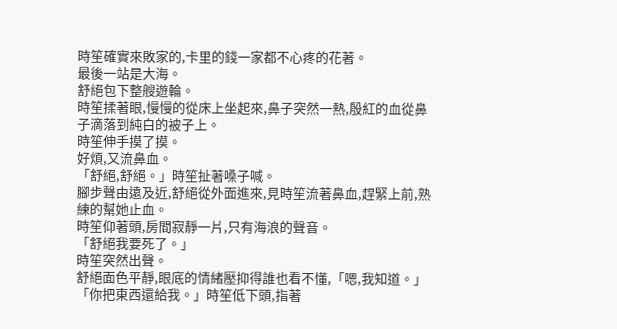時笙確實來敗家的,卡里的錢一家都不心疼的花著。
最後一站是大海。
舒絕包下整艘遊輪。
時笙揉著眼,慢慢的從床上坐起來,鼻子突然一熱,殷紅的血從鼻子滴落到純白的被子上。
時笙伸手摸了摸。
好煩,又流鼻血。
「舒絕,舒絕。」時笙扯著嗓子喊。
腳步聲由遠及近,舒絕從外面進來,見時笙流著鼻血,趕緊上前,熟練的幫她止血。
時笙仰著頭,房間寂靜一片,只有海浪的聲音。
「舒絕我要死了。」
時笙突然出聲。
舒絕面色平靜,眼底的情緒壓抑得誰也看不懂,「嗯,我知道。」
「你把東西還給我。」時笙低下頭,指著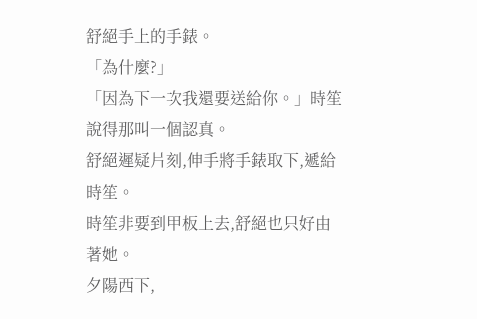舒絕手上的手錶。
「為什麼?」
「因為下一次我還要送給你。」時笙說得那叫一個認真。
舒絕遲疑片刻,伸手將手錶取下,遞給時笙。
時笙非要到甲板上去,舒絕也只好由著她。
夕陽西下,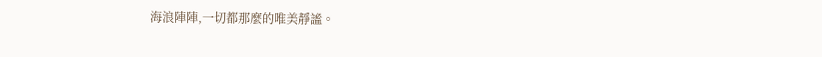海浪陣陣,一切都那麼的唯美靜謐。